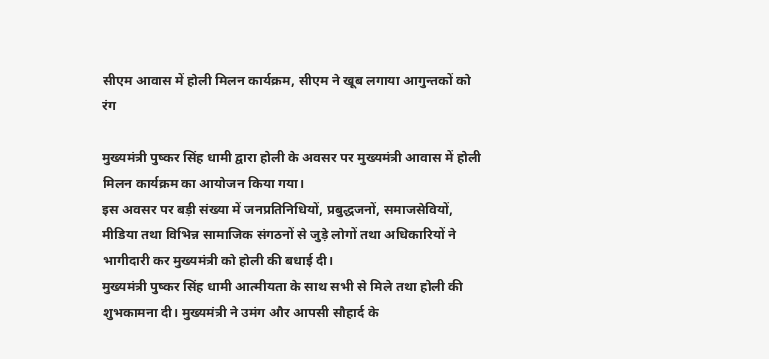सीएम आवास में होली मिलन कार्यक्रम, सीएम ने खूब लगाया आगुन्तकों को रंग

मुख्यमंत्री पुष्कर सिंह धामी द्वारा होली के अवसर पर मुख्यमंत्री आवास में होली मिलन कार्यक्रम का आयोजन किया गया।
इस अवसर पर बड़ी संख्या में जनप्रतिनिधियों, प्रबुद्धजनों, समाजसेवियों, मीडिया तथा विभिन्न सामाजिक संगठनों से जुड़े लोगों तथा अधिकारियों ने भागीदारी कर मुख्यमंत्री को होली की बधाई दी।
मुख्यमंत्री पुष्कर सिंह धामी आत्मीयता के साथ सभी से मिले तथा होली की शुभकामना दी। मुख्यमंत्री ने उमंग और आपसी सौहार्द के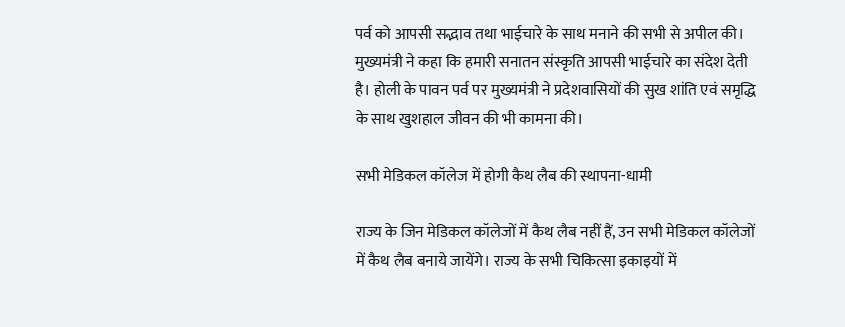पर्व को आपसी सद्भाव तथा भाईचारे के साथ मनाने की सभी से अपील की।
मुख्यमंत्री ने कहा कि हमारी सनातन संस्कृति आपसी भाईचारे का संदेश देती है। होली के पावन पर्व पर मुख्यमंत्री ने प्रदेशवासियों की सुख शांति एवं समृद्धि के साथ खुशहाल जीवन की भी कामना की।

सभी मेडिकल कॉलेज में होगी कैथ लैब की स्थापना-धामी

राज्य के जिन मेडिकल कॉलेजों में कैथ लैब नहीं हैं, उन सभी मेडिकल कॉलेजों में कैथ लैब बनाये जायेंगे। राज्य के सभी चिकित्सा इकाइयों में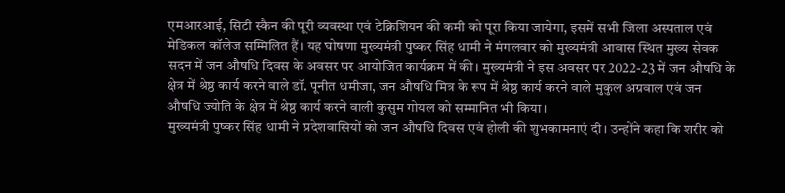एमआरआई, सिटी स्कैन की पूरी व्यवस्था एवं टेक्निशियन की कमी को पूरा किया जायेगा, इसमें सभी जिला अस्पताल एवं मेडिकल कॉलेज सम्मिलित हैं। यह घोषणा मुख्यमंत्री पुष्कर सिंह धामी ने मंगलवार को मुख्यमंत्री आवास स्थित मुख्य सेवक सदन में जन औषधि दिवस के अवसर पर आयोजित कार्यक्रम में की। मुख्यमंत्री ने इस अवसर पर 2022-23 में जन औषधि के क्षेत्र में श्रेष्ठ कार्य करने वाले डॉ. पूनीत धमीजा, जन औषधि मित्र के रूप में श्रेष्ठ कार्य करने वाले मुकुल अग्रवाल एवं जन औषधि ज्योति के क्षेत्र में श्रेष्ठ कार्य करने वाली कुसुम गोयल को सम्मानित भी किया।
मुख्यमंत्री पुष्कर सिंह धामी ने प्रदेशवासियों को जन औषधि दिवस एवं होली की शुभकामनाएं दी। उन्होंने कहा कि शरीर को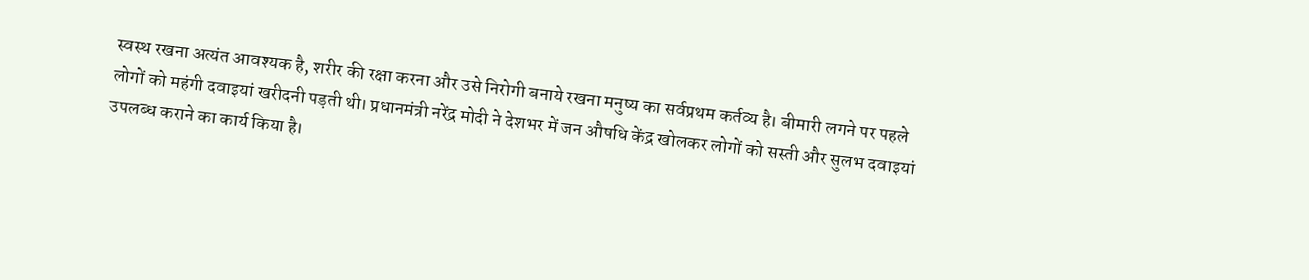स्वस्थ रखना अत्यंत आवश्यक है, शरीर की रक्षा करना और उसे निरोगी बनाये रखना मनुष्य का सर्वप्रथम कर्तव्य है। बीमारी लगने पर पहले लोगों को महंगी दवाइयां खरीदनी पड़ती थी। प्रधानमंत्री नरेंद्र मोदी ने देशभर में जन औषधि केंद्र खोलकर लोगों को सस्ती और सुलभ दवाइयां उपलब्ध कराने का कार्य किया है।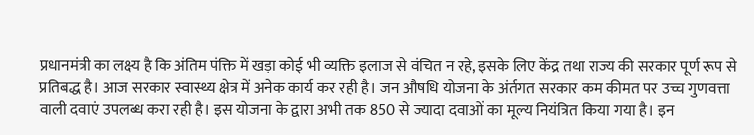प्रधानमंत्री का लक्ष्य है कि अंतिम पंक्ति में खड़ा कोई भी व्यक्ति इलाज से वंचित न रहे, इसके लिए केंद्र तथा राज्य की सरकार पूर्ण रूप से प्रतिबद्ध है। आज सरकार स्वास्थ्य क्षेत्र में अनेक कार्य कर रही है। जन औषधि योजना के अंर्तगत सरकार कम कीमत पर उच्च गुणवत्ता वाली दवाएं उपलब्ध करा रही है। इस योजना के द्वारा अभी तक 850 से ज्यादा दवाओं का मूल्य नियंत्रित किया गया है। इन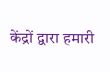केंद्रों द्वारा हमारी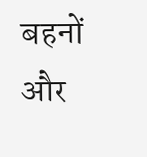बहनों और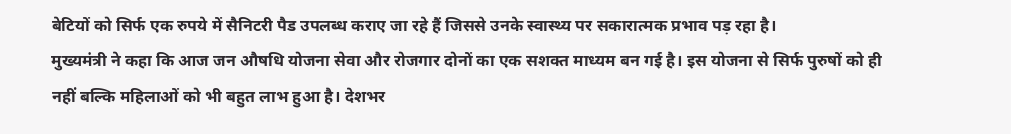बेटियों को सिर्फ एक रुपये में सैनिटरी पैड उपलब्ध कराए जा रहे हैं जिससे उनके स्वास्थ्य पर सकारात्मक प्रभाव पड़ रहा है।
मुख्यमंत्री ने कहा कि आज जन औषधि योजना सेवा और रोजगार दोनों का एक सशक्त माध्यम बन गई है। इस योजना से सिर्फ पुरुषों को ही नहीं बल्कि महिलाओं को भी बहुत लाभ हुआ है। देशभर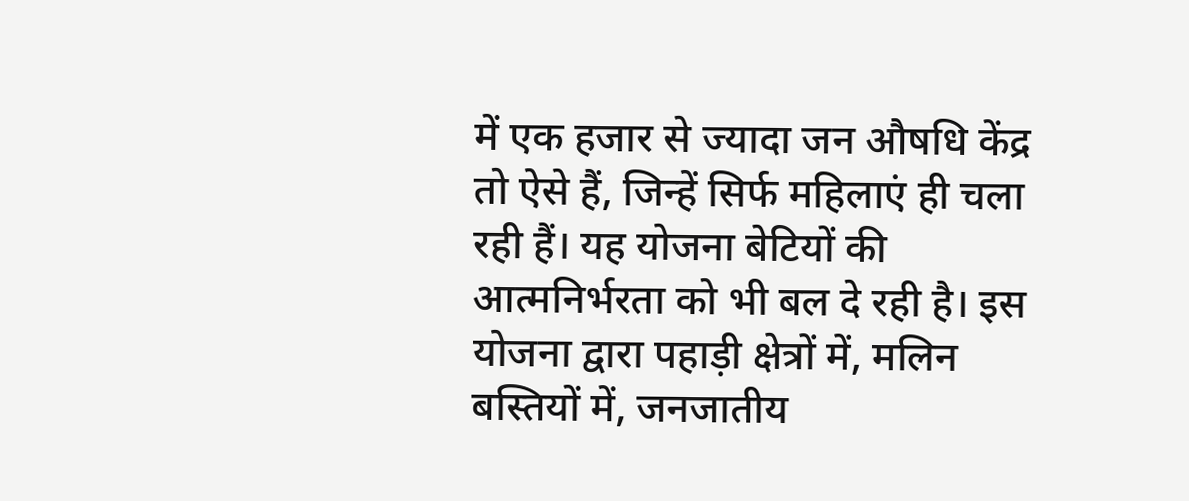में एक हजार से ज्यादा जन औषधि केंद्र तो ऐसे हैं, जिन्हें सिर्फ महिलाएं ही चला रही हैं। यह योजना बेटियों की आत्मनिर्भरता को भी बल दे रही है। इस योजना द्वारा पहाड़ी क्षेत्रों में, मलिन बस्तियों में, जनजातीय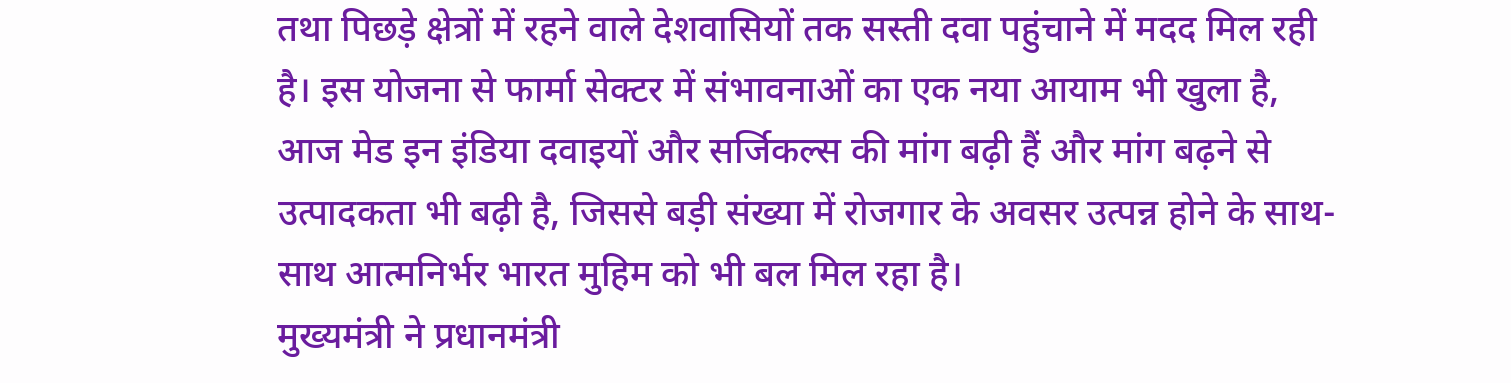तथा पिछड़े क्षेत्रों में रहने वाले देशवासियों तक सस्ती दवा पहुंचाने में मदद मिल रही है। इस योजना से फार्मा सेक्टर में संभावनाओं का एक नया आयाम भी खुला है, आज मेड इन इंडिया दवाइयों और सर्जिकल्स की मांग बढ़ी हैं और मांग बढ़ने से उत्पादकता भी बढ़ी है, जिससे बड़ी संख्या में रोजगार के अवसर उत्पन्न होने के साथ-साथ आत्मनिर्भर भारत मुहिम को भी बल मिल रहा है।
मुख्यमंत्री ने प्रधानमंत्री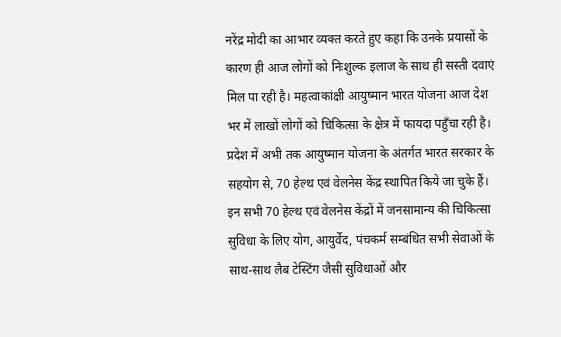नरेंद्र मोदी का आभार व्यक्त करते हुए कहा कि उनके प्रयासों के कारण ही आज लोगों को निःशुल्क इलाज के साथ ही सस्ती दवाएं मिल पा रही है। महत्वाकांक्षी आयुष्मान भारत योजना आज देश भर में लाखों लोगों को चिकित्सा के क्षेत्र में फायदा पहुँचा रही है। प्रदेश में अभी तक आयुष्मान योजना के अंतर्गत भारत सरकार के सहयोग से, 70 हेल्थ एवं वेलनेस केंद्र स्थापित किये जा चुके हैं। इन सभी 70 हेल्थ एवं वेलनेस केंद्रों में जनसामान्य की चिकित्सा सुविधा के लिए योग, आयुर्वेद, पंचकर्म सम्बंधित सभी सेवाओं के साथ-साथ लैब टेस्टिंग जैसी सुविधाओं और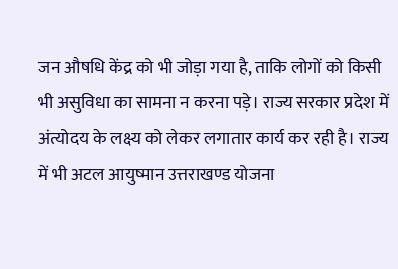जन औषधि केंद्र को भी जोड़ा गया है, ताकि लोगों को किसी भी असुविधा का सामना न करना पड़े। राज्य सरकार प्रदेश में अंत्योदय के लक्ष्य को लेकर लगातार कार्य कर रही है। राज्य में भी अटल आयुष्मान उत्तराखण्ड योजना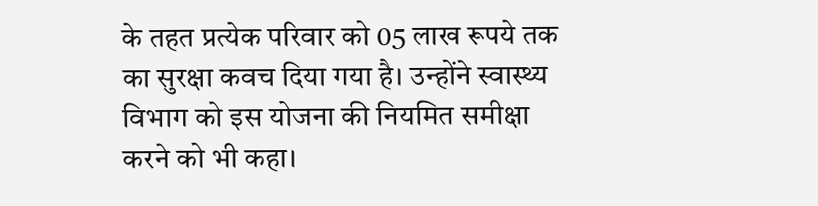के तहत प्रत्येक परिवार को 05 लाख रूपये तक का सुरक्षा कवच दिया गया है। उन्होंने स्वास्थ्य विभाग को इस योजना की नियमित समीक्षा करने को भी कहा।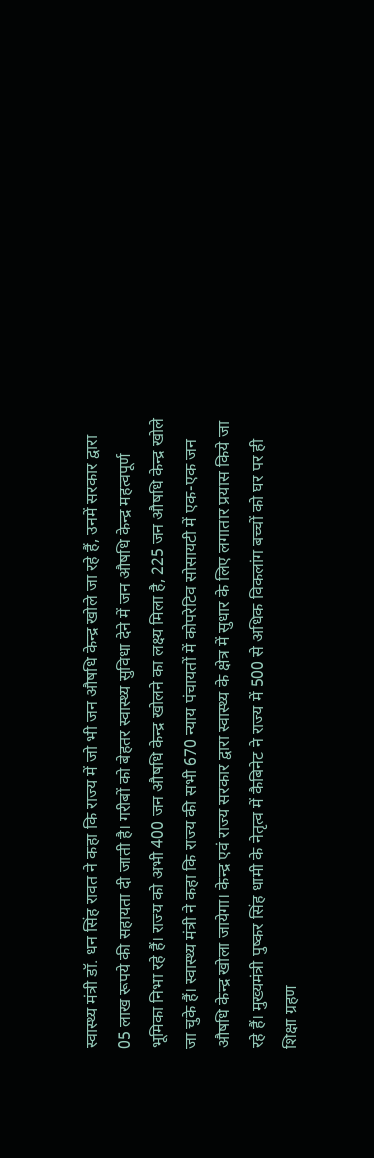स्वास्थ्य मंत्री डॉ. धन सिंह रावत ने कहा कि राज्य में जो भी जन औषधि केन्द्र खोले जा रहे हैं, उनमें सरकार द्वारा 05 लाख रूपये की सहायता दी जाती है। गरीबों को बेहतर स्वास्थ्य सुविधा देने में जन औषधि केन्द्र महत्वपूर्ण भूमिका निभा रहे हैं। राज्य को अभी 400 जन औषधि केन्द्र खोलने का लक्ष्य मिला है, 225 जन औषधि केन्द्र खोले जा चुके हैं। स्वास्थ्य मंत्री ने कहा कि राज्य की सभी 670 न्याय पंचायतों में कोपरेटिव सोसायटी में एक-एक जन औषधि केन्द्र खोला जायेगा। केन्द्र एवं राज्य सरकार द्वारा स्वास्थ्य के क्षेत्र में सुधार के लिए लगातार प्रयास किये जा रहे हैं। मुख्यमंत्री पुष्कर सिंह धामी के नेतृत्व में कैबिनेट ने राज्य में 500 से अधिक विकलांग बच्चों को घर पर ही शिक्षा ग्रहण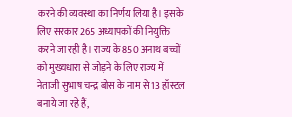करने की व्यवस्था का निर्णय लिया है। इसके लिए सरकार 265 अध्यापकों की नियुक्ति करने जा रही है। राज्य के 850 अनाथ बच्चों को मुख्यधारा से जोड़ने के लिए राज्य में नेताजी सुभाष चन्द्र बोस के नाम से 13 हॉस्टल बनाये जा रहे हैं,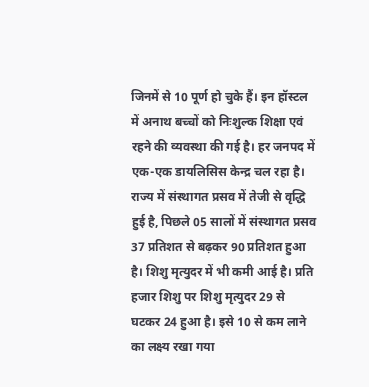जिनमें से 10 पूर्ण हो चुके हैं। इन हॉस्टल में अनाथ बच्चों को निःशुल्क शिक्षा एवं रहने की व्यवस्था की गई है। हर जनपद में एक-एक डायलिसिस केन्द्र चल रहा है। राज्य में संस्थागत प्रसव में तेजी से वृद्धि हुई है, पिछले 05 सालों में संस्थागत प्रसव 37 प्रतिशत से बढ़कर 90 प्रतिशत हुआ है। शिशु मृत्युदर में भी कमी आई है। प्रति हजार शिशु पर शिशु मृत्युदर 29 से घटकर 24 हुआ है। इसे 10 से कम लाने का लक्ष्य रखा गया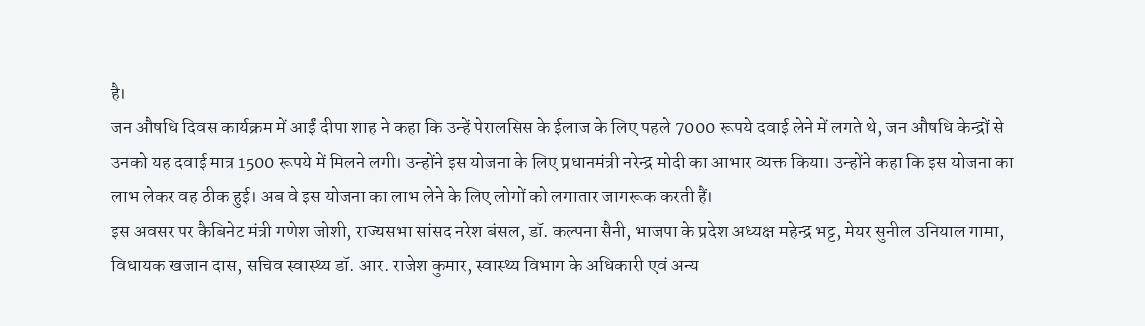है।
जन औषधि दिवस कार्यक्रम में आईं दीपा शाह ने कहा कि उन्हें पेरालसिस के ईलाज के लिए पहले 7000 रूपये दवाई लेने में लगते थे, जन औषधि केन्द्रों से उनको यह दवाई मात्र 1500 रूपये में मिलने लगी। उन्होंने इस योजना के लिए प्रधानमंत्री नरेन्द्र मोदी का आभार व्यक्त किया। उन्होंने कहा कि इस योजना का लाभ लेकर वह ठीक हुई। अब वे इस योजना का लाभ लेने के लिए लोगों को लगातार जागरूक करती हैं।
इस अवसर पर कैबिनेट मंत्री गणेश जोशी, राज्यसभा सांसद नरेश बंसल, डॉ. कल्पना सैनी, भाजपा के प्रदेश अध्यक्ष महेन्द्र भट्ट, मेयर सुनील उनियाल गामा, विधायक खजान दास, सचिव स्वास्थ्य डॉ. आर. राजेश कुमार, स्वास्थ्य विभाग के अधिकारी एवं अन्य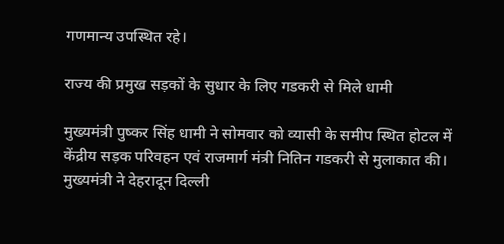गणमान्य उपस्थित रहे।

राज्य की प्रमुख सड़कों के सुधार के लिए गडकरी से मिले धामी

मुख्यमंत्री पुष्कर सिंह धामी ने सोमवार को व्यासी के समीप स्थित होटल में केंद्रीय सड़क परिवहन एवं राजमार्ग मंत्री नितिन गडकरी से मुलाकात की। मुख्यमंत्री ने देहरादून दिल्ली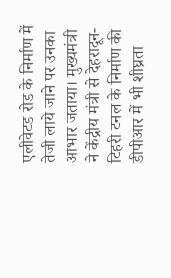एलीवेटड रोड के निर्माण में तेजी लाये जाने पर उनका आभार जताया। मुख्यमंत्री ने केंद्रीय मंत्री से देहरादून-टिहरी टनल के निर्माण की डीपीआर में भी शीघ्रता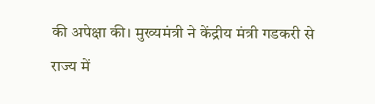की अपेक्षा की। मुख्यमंत्री ने केंद्रीय मंत्री गडकरी से राज्य में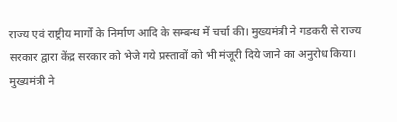राज्य एवं राष्ट्रीय मार्गों के निर्माण आदि के सम्बन्ध में चर्चा की। मुख्यमंत्री ने गडकरी से राज्य सरकार द्वारा केंद्र सरकार को भेजे गये प्रस्तावों को भी मंजूरी दिये जाने का अनुरोध किया।
मुख्यमंत्री ने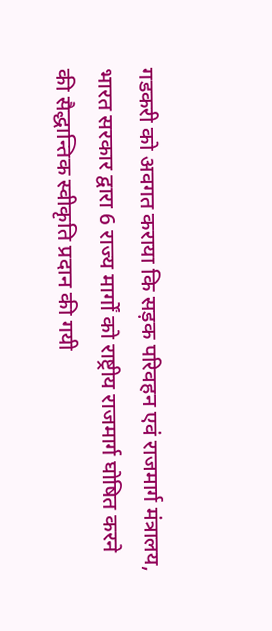गडकरी को अवगत कराया कि सड़क परिवहन एवं राजमार्ग मंत्रालय, भारत सरकार द्वारा 6 राज्य मार्गों को राष्ट्रीय राजमार्ग घोषित करने की सैद्धान्तिक स्वीकृति प्रदान की गयी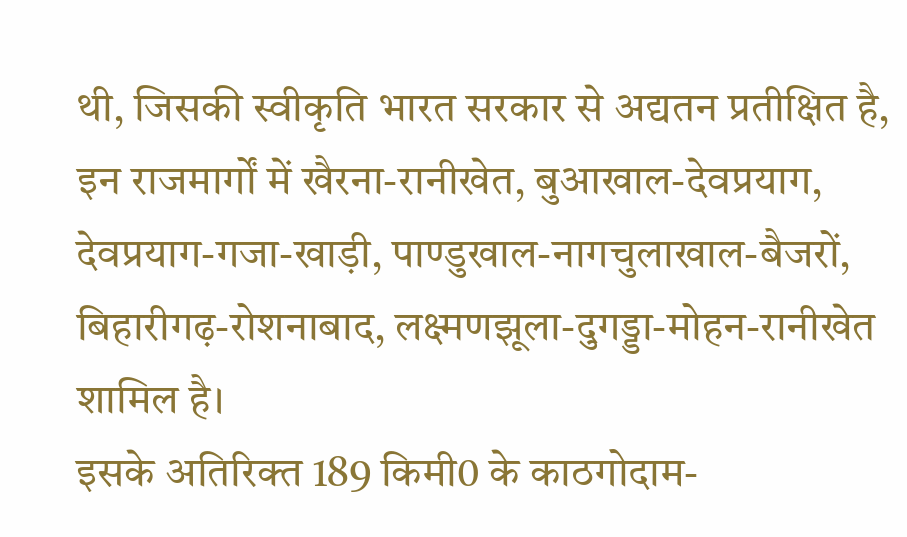थी, जिसकी स्वीकृति भारत सरकार से अद्यतन प्रतीक्षित है, इन राजमार्गों में खैरना-रानीखेत, बुआखाल-देवप्रयाग, देवप्रयाग-गजा-खाड़ी, पाण्डुखाल-नागचुलाखाल-बैजरों, बिहारीगढ़-रोशनाबाद, लक्ष्मणझूला-दुगड्डा-मोहन-रानीखेत शामिल है।
इसके अतिरिक्त 189 किमी0 के काठगोदाम-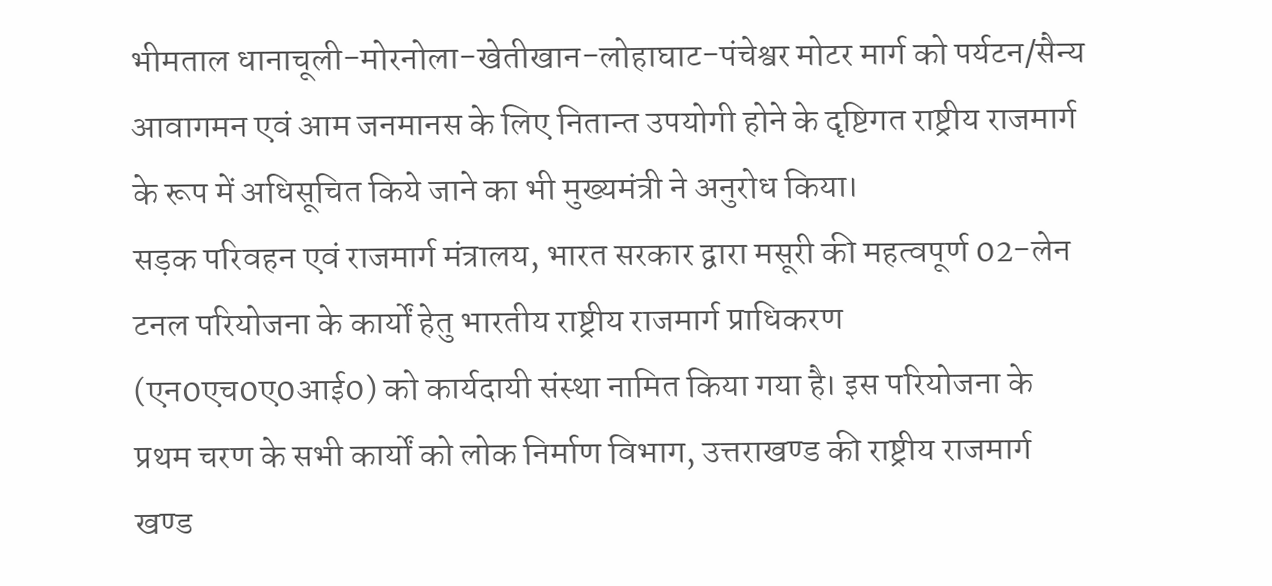भीमताल धानाचूली-मोरनोला-खेतीखान-लोहाघाट-पंचेश्वर मोटर मार्ग को पर्यटन/सैन्य आवागमन एवं आम जनमानस के लिए नितान्त उपयोगी होने के दृष्टिगत राष्ट्रीय राजमार्ग के रूप में अधिसूचित किये जाने का भी मुख्यमंत्री ने अनुरोध किया।
सड़क परिवहन एवं राजमार्ग मंत्रालय, भारत सरकार द्वारा मसूरी की महत्वपूर्ण 02-लेन टनल परियोजना के कार्यों हेतु भारतीय राष्ट्रीय राजमार्ग प्राधिकरण (एन0एच0ए0आई0) को कार्यदायी संस्था नामित किया गया है। इस परियोजना के प्रथम चरण के सभी कार्यों को लोक निर्माण विभाग, उत्तराखण्ड की राष्ट्रीय राजमार्ग खण्ड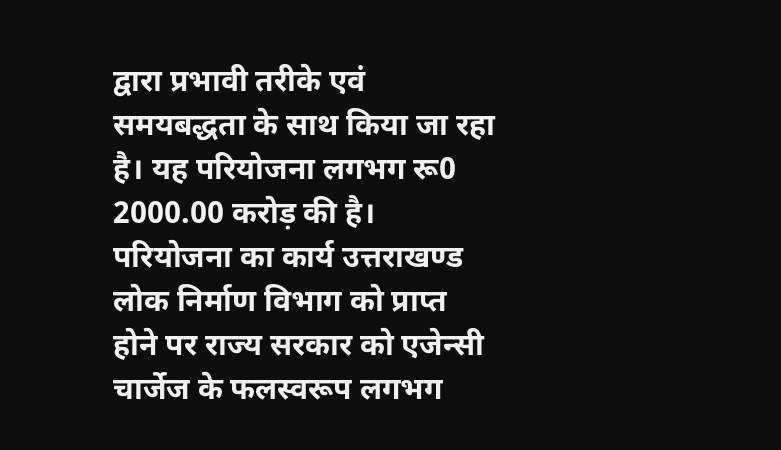द्वारा प्रभावी तरीके एवं समयबद्धता के साथ किया जा रहा है। यह परियोजना लगभग रू0 2000.00 करोड़ की है। परियोजना का कार्य उत्तराखण्ड लोक निर्माण विभाग को प्राप्त होने पर राज्य सरकार को एजेन्सी चार्जेज के फलस्वरूप लगभग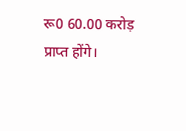रू0 60.00 करोड़ प्राप्त होंगे।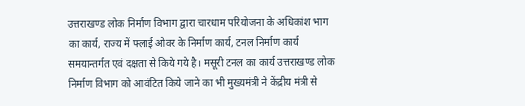उत्तराखण्ड लोक निर्माण विभाग द्वारा चारधाम परियोजना के अधिकांश भाग का कार्य, राज्य में फ्लाई ओवर के निर्माण कार्य, टनल निर्माण कार्य समयान्तर्गत एवं दक्षता से किये गये है। मसूरी टनल का कार्य उत्तराखण्ड लोक निर्माण विभाग को आवंटित किये जाने का भी मुख्यमंत्री ने केंद्रीय मंत्री से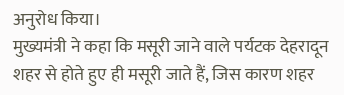अनुरोध किया।
मुख्यमंत्री ने कहा कि मसूरी जाने वाले पर्यटक देहरादून शहर से होते हुए ही मसूरी जाते हैं, जिस कारण शहर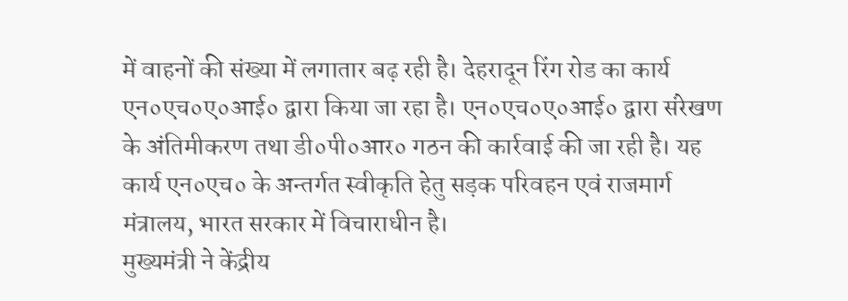में वाहनों की संख्या में लगातार बढ़ रही है। देहरादून रिंग रोड का कार्य एन०एच०ए०आई० द्वारा किया जा रहा है। एन०एच०ए०आई० द्वारा संरेखण के अंतिमीकरण तथा डी०पी०आर० गठन की कार्रवाई की जा रही है। यह कार्य एन०एच० के अन्तर्गत स्वीकृति हेतु सड़क परिवहन एवं राजमार्ग मंत्रालय, भारत सरकार में विचाराधीन है।
मुख्यमंत्री ने केंद्रीय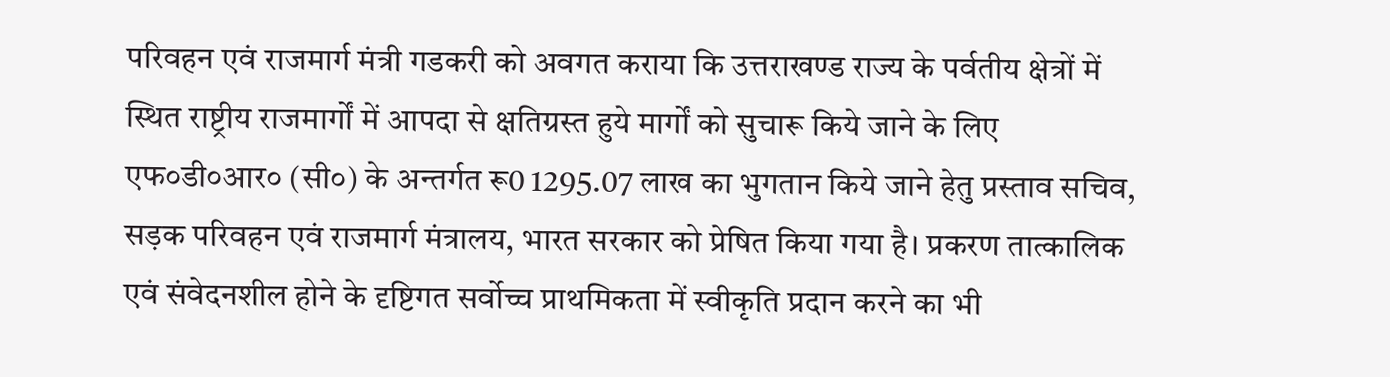परिवहन एवं राजमार्ग मंत्री गडकरी को अवगत कराया कि उत्तराखण्ड राज्य के पर्वतीय क्षेत्रों में स्थित राष्ट्रीय राजमार्गों में आपदा से क्षतिग्रस्त हुये मार्गों को सुचारू किये जाने के लिए एफ०डी०आर० (सी०) के अन्तर्गत रू0 1295.07 लाख का भुगतान किये जाने हेतु प्रस्ताव सचिव, सड़क परिवहन एवं राजमार्ग मंत्रालय, भारत सरकार को प्रेषित किया गया है। प्रकरण तात्कालिक एवं संवेदनशील होने के दृष्टिगत सर्वोच्च प्राथमिकता में स्वीकृति प्रदान करने का भी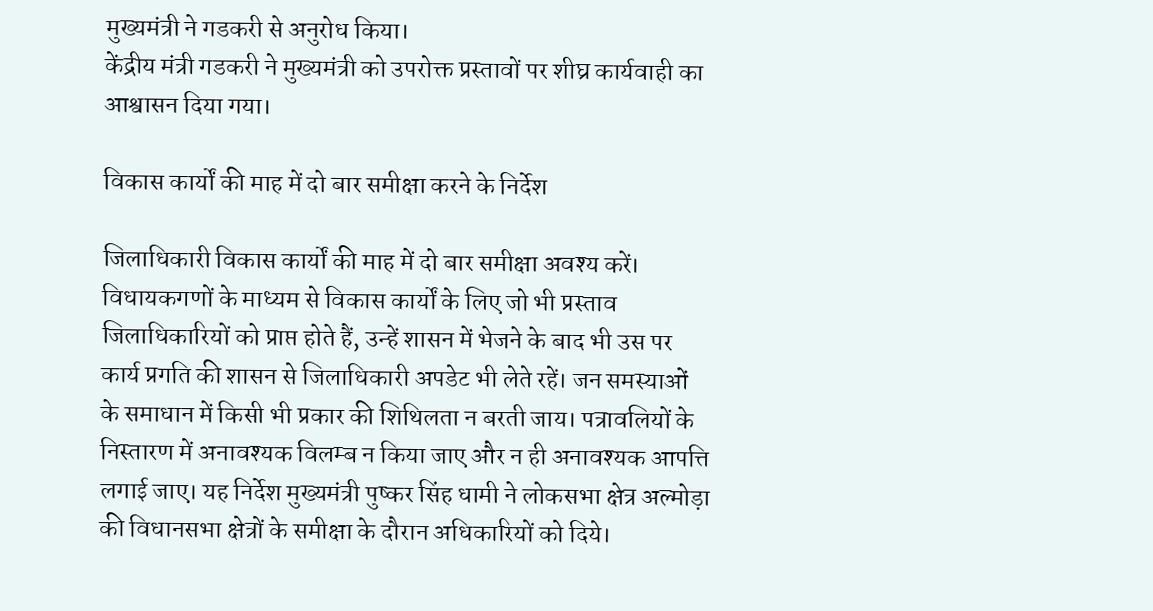मुख्यमंत्री ने गडकरी से अनुरोध किया।
केंद्रीय मंत्री गडकरी ने मुख्यमंत्री को उपरोक्त प्रस्तावों पर शीघ्र कार्यवाही का आश्वासन दिया गया।

विकास कार्यों की माह में दो बार समीक्षा करने के निर्देश

जिलाधिकारी विकास कार्यों की माह में दो बार समीक्षा अवश्य करें। विधायकगणों के माध्यम से विकास कार्यों के लिए जो भी प्रस्ताव जिलाधिकारियों को प्राप्त होते हैं, उन्हें शासन में भेजने के बाद भी उस पर कार्य प्रगति की शासन से जिलाधिकारी अपडेट भी लेते रहें। जन समस्याओं के समाधान में किसी भी प्रकार की शिथिलता न बरती जाय। पत्रावलियों के निस्तारण में अनावश्यक विलम्ब न किया जाए और न ही अनावश्यक आपत्ति लगाई जाए। यह निर्देश मुख्यमंत्री पुष्कर सिंह धामी ने लोकसभा क्षेत्र अल्मोड़ा की विधानसभा क्षेत्रों के समीक्षा के दौरान अधिकारियों को दिये।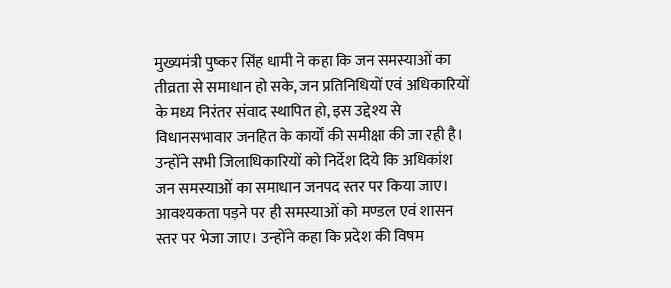मुख्यमंत्री पुष्कर सिंह धामी ने कहा कि जन समस्याओं का तीव्रता से समाधान हो सके, जन प्रतिनिधियों एवं अधिकारियों के मध्य निरंतर संवाद स्थापित हो, इस उद्देश्य से विधानसभावार जनहित के कार्यों की समीक्षा की जा रही है। उन्होंने सभी जिलाधिकारियों को निर्देश दिये कि अधिकांश जन समस्याओं का समाधान जनपद स्तर पर किया जाए। आवश्यकता पड़ने पर ही समस्याओं को मण्डल एवं शासन स्तर पर भेजा जाए। उन्होंने कहा कि प्रदेश की विषम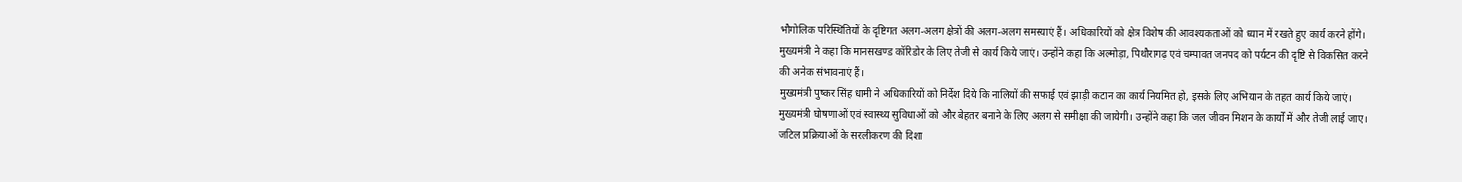भौगोलिक परिस्थितियों के दृष्टिगत अलग-अलग क्षेत्रों की अलग-अलग समस्याएं हैं। अधिकारियों को क्षेत्र विशेष की आवश्यकताओं को ध्यान में रखते हुए कार्य करने होंगे। मुख्यमंत्री ने कहा कि मानसखण्ड कॉरिडोर के लिए तेजी से कार्य किये जाएं। उन्होंने कहा कि अल्मोड़ा, पिथौरागढ़ एवं चम्पावत जनपद को पर्यटन की दृष्टि से विकसित करने की अनेक संभावनाएं हैं।
मुख्यमंत्री पुष्कर सिंह धामी ने अधिकारियों को निर्देश दिये कि नालियों की सफाई एवं झाड़ी कटान का कार्य नियमित हो, इसके लिए अभियान के तहत कार्य किये जाएं। मुख्यमंत्री घोषणाओं एवं स्वास्थ्य सुविधाओं को और बेहतर बनाने के लिए अलग से समीक्षा की जायेगी। उन्होंने कहा कि जल जीवन मिशन के कार्यों में और तेजी लाई जाए। जटिल प्रक्रियाओं के सरलीकरण की दिशा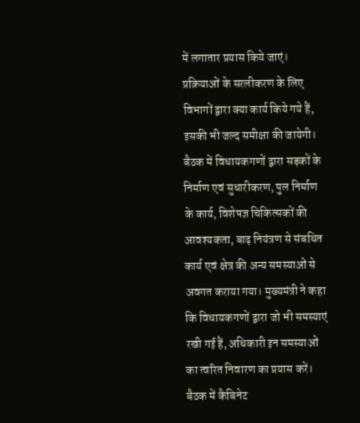में लगातार प्रयास किये जाएं। प्रक्रियाओं के सरलीकरण के लिए विभागों द्वारा क्या कार्य किये गये हैं, इसकी भी जल्द समीक्षा की जायेगी।
बैठक में विधायकगणों द्वारा सड़कों के निर्माण एवं सुधारीकरण, पुल निर्माण के कार्य, विशेषज्ञ चिकित्सकों की आवश्यकता, बाढ़ नियंत्रण से संबधित कार्य एवं क्षेत्र की अन्य समस्याओं से अवगत कराया गया। मुख्यमंत्री ने कहा कि विधायकगणों द्वारा जो भी समस्याएं रखी गई हैं, अधिकारी इन समस्याओं का त्वरित निवारण का प्रयास करें।
बैठक में कैबिनेट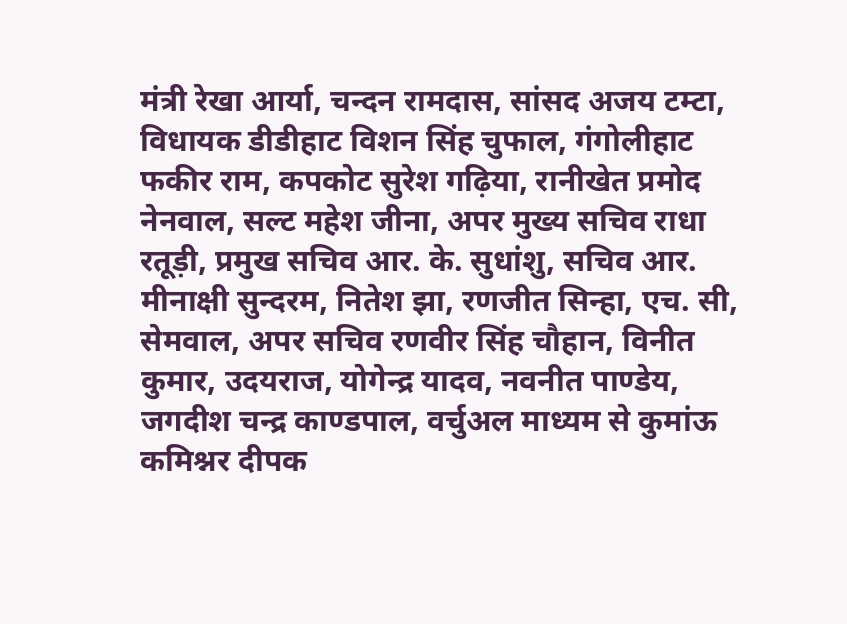मंत्री रेखा आर्या, चन्दन रामदास, सांसद अजय टम्टा, विधायक डीडीहाट विशन सिंह चुफाल, गंगोलीहाट फकीर राम, कपकोट सुरेश गढ़िया, रानीखेत प्रमोद नेनवाल, सल्ट महेश जीना, अपर मुख्य सचिव राधा रतूड़ी, प्रमुख सचिव आर. के. सुधांशु, सचिव आर. मीनाक्षी सुन्दरम, नितेश झा, रणजीत सिन्हा, एच. सी, सेमवाल, अपर सचिव रणवीर सिंह चौहान, विनीत कुमार, उदयराज, योगेन्द्र यादव, नवनीत पाण्डेय, जगदीश चन्द्र काण्डपाल, वर्चुअल माध्यम से कुमांऊ कमिश्नर दीपक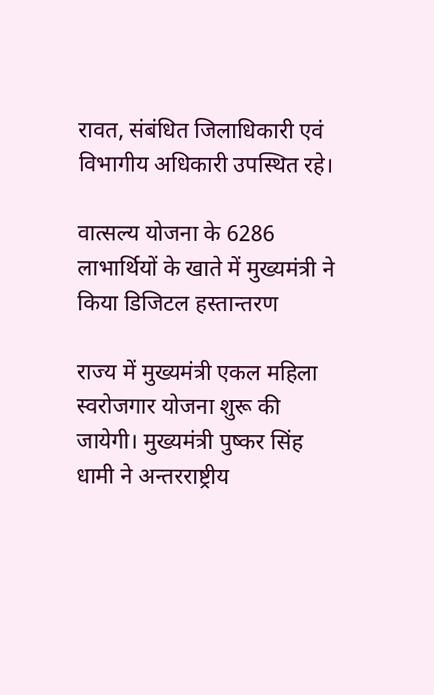रावत, संबंधित जिलाधिकारी एवं विभागीय अधिकारी उपस्थित रहे।

वात्सल्य योजना के 6286 लाभार्थियों के खाते में मुख्यमंत्री ने किया डिजिटल हस्तान्तरण

राज्य में मुख्यमंत्री एकल महिला स्वरोजगार योजना शुरू की जायेगी। मुख्यमंत्री पुष्कर सिंह धामी ने अन्तरराष्ट्रीय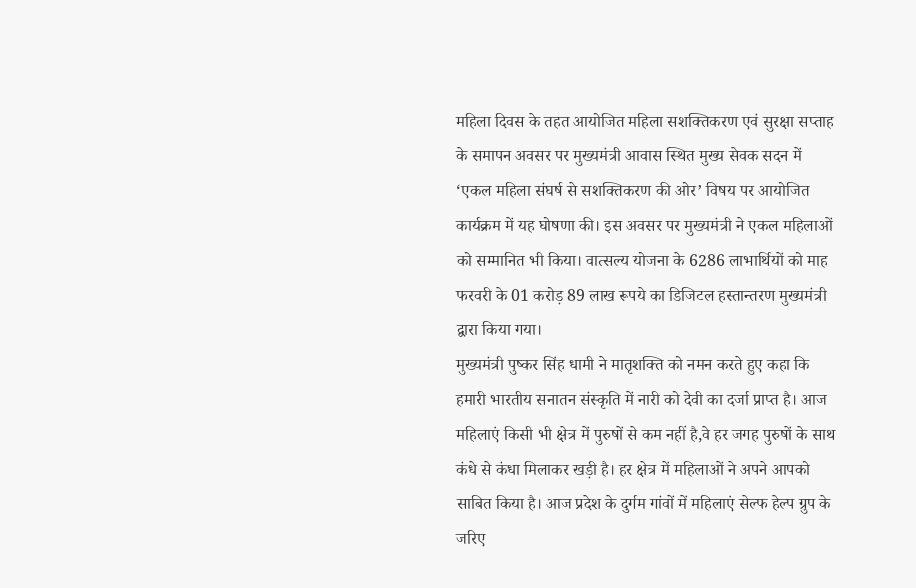महिला दिवस के तहत आयोजित महिला सशक्तिकरण एवं सुरक्षा सप्ताह के समापन अवसर पर मुख्यमंत्री आवास स्थित मुख्य सेवक सदन में ‘एकल महिला संघर्ष से सशक्तिकरण की ओर’ विषय पर आयोजित कार्यक्रम में यह घोषणा की। इस अवसर पर मुख्यमंत्री ने एकल महिलाओं को सम्मानित भी किया। वात्सल्य योजना के 6286 लाभार्थियों को माह फरवरी के 01 करोड़ 89 लाख रूपये का डिजिटल हस्तान्तरण मुख्यमंत्री द्वारा किया गया।
मुख्यमंत्री पुष्कर सिंह धामी ने मातृशक्ति को नमन करते हुए कहा कि हमारी भारतीय सनातन संस्कृति में नारी को देवी का दर्जा प्राप्त है। आज महिलाएं किसी भी क्षेत्र में पुरुषों से कम नहीं है,वे हर जगह पुरुषों के साथ कंधे से कंधा मिलाकर खड़ी है। हर क्षेत्र में महिलाओं ने अपने आपको साबित किया है। आज प्रदेश के दुर्गम गांवों में महिलाएं सेल्फ हेल्प ग्रुप के जरिए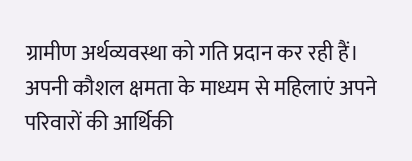ग्रामीण अर्थव्यवस्था को गति प्रदान कर रही हैं। अपनी कौशल क्षमता के माध्यम से महिलाएं अपने परिवारों की आर्थिकी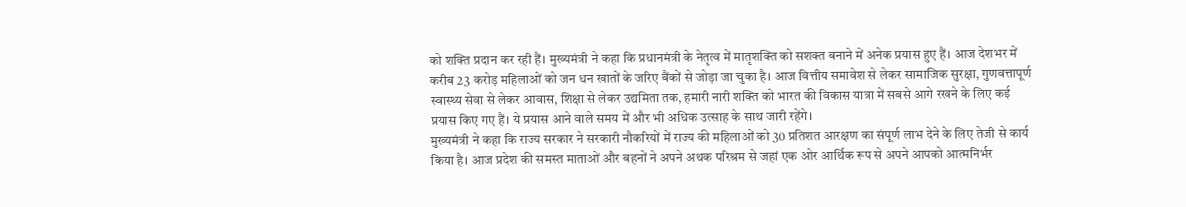को शक्ति प्रदान कर रही हैं। मुख्यमंत्री ने कहा कि प्रधानमंत्री के नेतृत्व में मातृशक्ति को सशक्त बनाने में अनेक प्रयास हुए हैं। आज देशभर में करीब 23 करोड़ महिलाओं को जन धन खातों के जरिए बैंकों से जोड़ा जा चुका है। आज वित्तीय समावेश से लेकर सामाजिक सुरक्षा, गुणवत्तापूर्ण स्वास्थ्य सेवा से लेकर आवास, शिक्षा से लेकर उद्यमिता तक, हमारी नारी शक्ति को भारत की विकास यात्रा में सबसे आगे रखने के लिए कई प्रयास किए गए हैं। ये प्रयास आने वाले समय में और भी अधिक उत्साह के साथ जारी रहेंगे।
मुख्यमंत्री ने कहा कि राज्य सरकार ने सरकारी नौकरियों में राज्य की महिलाओं को 30 प्रतिशत आरक्षण का संपूर्ण लाभ देने के लिए तेजी से कार्य किया है। आज प्रदेश की समस्त माताओं और बहनों ने अपने अथक परिश्रम से जहां एक ओर आर्थिक रूप से अपने आपको आत्मनिर्भर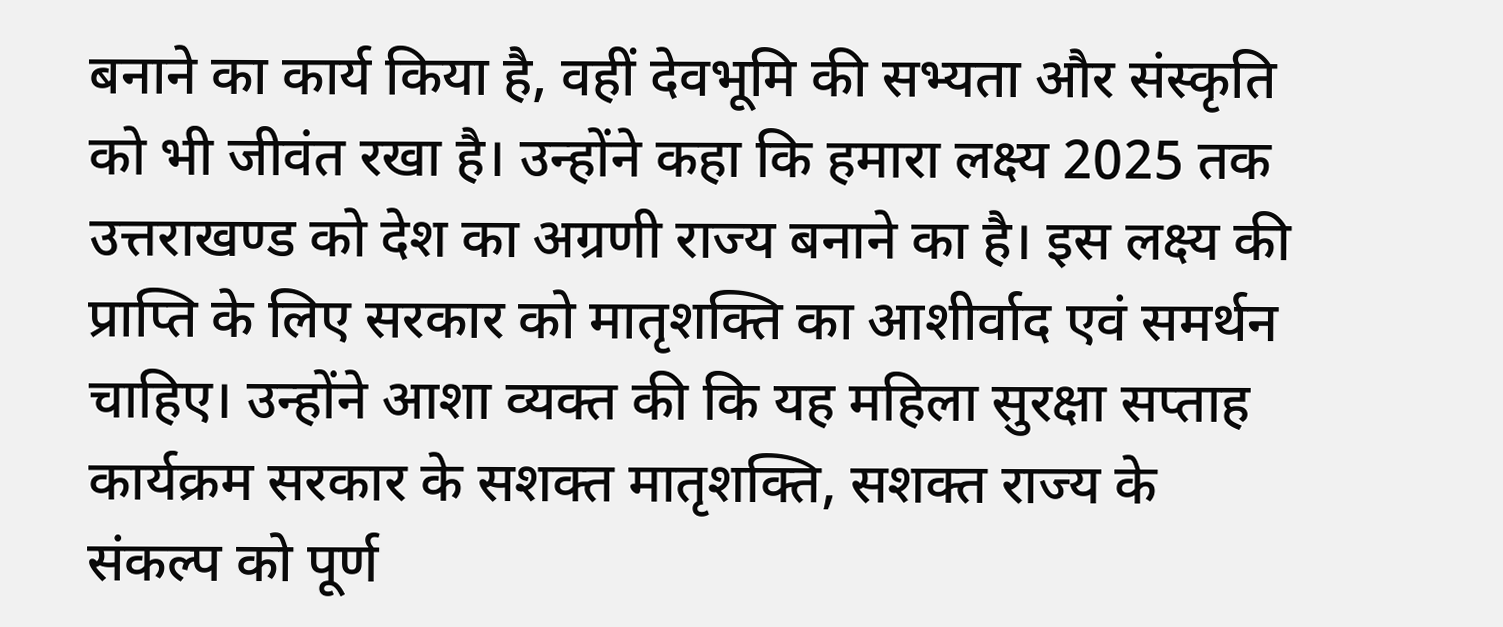बनाने का कार्य किया है, वहीं देवभूमि की सभ्यता और संस्कृति को भी जीवंत रखा है। उन्होंने कहा कि हमारा लक्ष्य 2025 तक उत्तराखण्ड को देश का अग्रणी राज्य बनाने का है। इस लक्ष्य की प्राप्ति के लिए सरकार को मातृशक्ति का आशीर्वाद एवं समर्थन चाहिए। उन्होंने आशा व्यक्त की कि यह महिला सुरक्षा सप्ताह कार्यक्रम सरकार के सशक्त मातृशक्ति, सशक्त राज्य के संकल्प को पूर्ण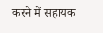करने में सहायक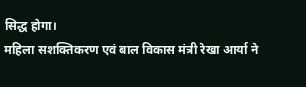सिद्ध होगा।
महिला सशक्तिकरण एवं बाल विकास मंत्री रेखा आर्या ने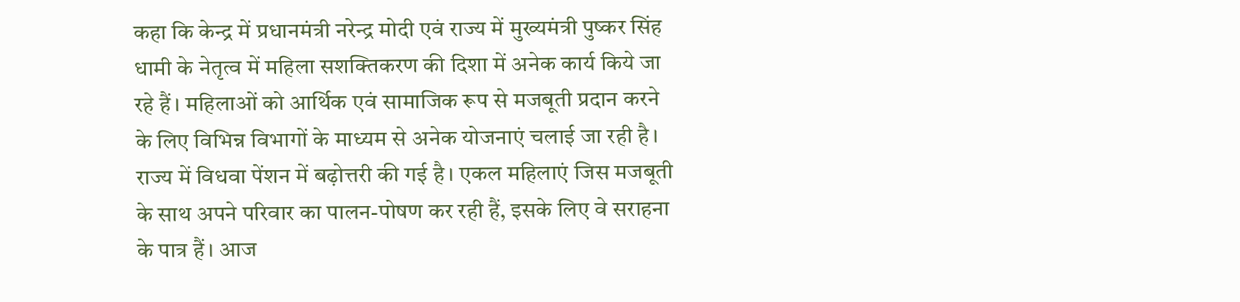कहा कि केन्द्र में प्रधानमंत्री नरेन्द्र मोदी एवं राज्य में मुख्यमंत्री पुष्कर सिंह धामी के नेतृत्व में महिला सशक्तिकरण की दिशा में अनेक कार्य किये जा रहे हैं। महिलाओं को आर्थिक एवं सामाजिक रूप से मजबूती प्रदान करने के लिए विभिन्न विभागों के माध्यम से अनेक योजनाएं चलाई जा रही है। राज्य में विधवा पेंशन में बढ़ोत्तरी की गई है। एकल महिलाएं जिस मजबूती के साथ अपने परिवार का पालन-पोषण कर रही हैं, इसके लिए वे सराहना के पात्र हैं। आज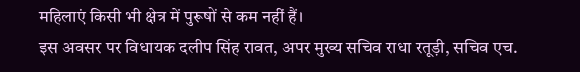महिलाएं किसी भी क्षेत्र में पुरूषों से कम नहीं हैं।
इस अवसर पर विधायक दलीप सिंह रावत, अपर मुख्य सचिव राधा रतूड़ी, सचिव एच.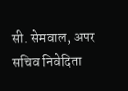सी. सेमवाल, अपर सचिव निवेदिता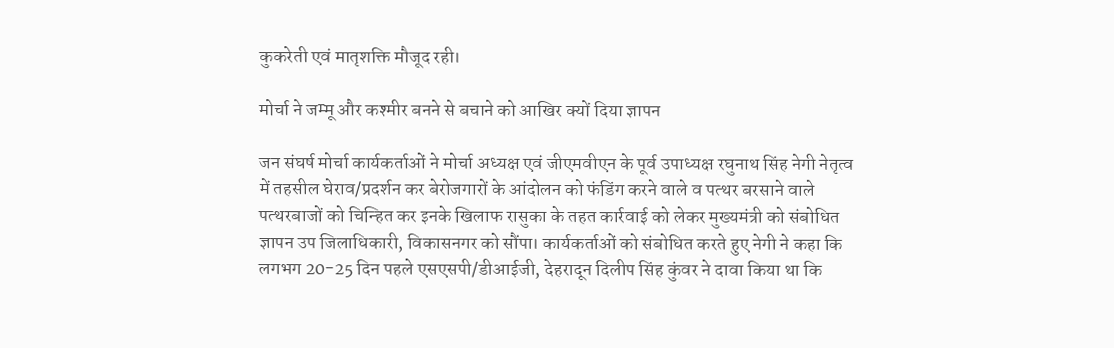कुकरेती एवं मातृशक्ति मौजूद रही।

मोर्चा ने जम्मू और कश्मीर बनने से बचाने को आखिर क्यों दिया ज्ञापन

जन संघर्ष मोर्चा कार्यकर्ताओं ने मोर्चा अध्यक्ष एवं जीएमवीएन के पूर्व उपाध्यक्ष रघुनाथ सिंह नेगी नेतृत्व में तहसील घेराव/प्रदर्शन कर बेरोजगारों के आंदोलन को फंडिंग करने वाले व पत्थर बरसाने वाले पत्थरबाजों को चिन्हित कर इनके खिलाफ रासुका के तहत कार्रवाई को लेकर मुख्यमंत्री को संबोधित ज्ञापन उप जिलाधिकारी, विकासनगर को सौंपा। कार्यकर्ताओं को संबोधित करते हुए नेगी ने कहा कि लगभग 20-25 दिन पहले एसएसपी/डीआईजी, देहरादून दिलीप सिंह कुंवर ने दावा किया था कि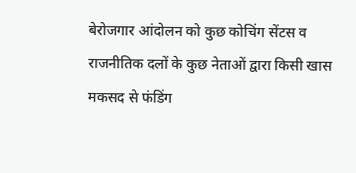बेरोजगार आंदोलन को कुछ कोचिंग सेंटस व राजनीतिक दलों के कुछ नेताओं द्वारा किसी खास मकसद से फंडिंग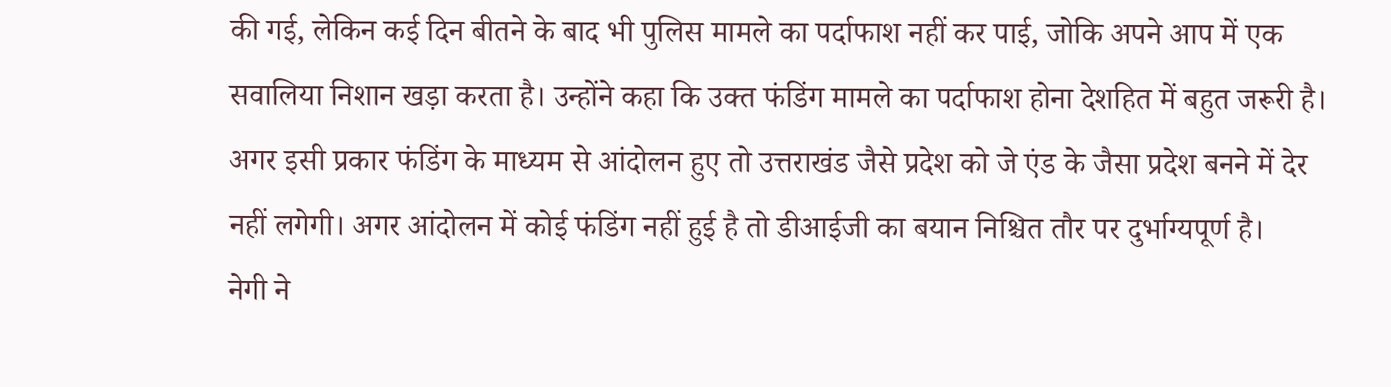की गई, लेकिन कई दिन बीतने के बाद भी पुलिस मामले का पर्दाफाश नहीं कर पाई, जोकि अपने आप में एक सवालिया निशान खड़ा करता है। उन्होंने कहा कि उक्त फंडिंग मामले का पर्दाफाश होना देशहित में बहुत जरूरी है। अगर इसी प्रकार फंडिंग के माध्यम से आंदोलन हुए तो उत्तराखंड जैसे प्रदेश को जे एंड के जैसा प्रदेश बनने में देर नहीं लगेगी। अगर आंदोलन में कोई फंडिंग नहीं हुई है तो डीआईजी का बयान निश्चित तौर पर दुर्भाग्यपूर्ण है।
नेगी ने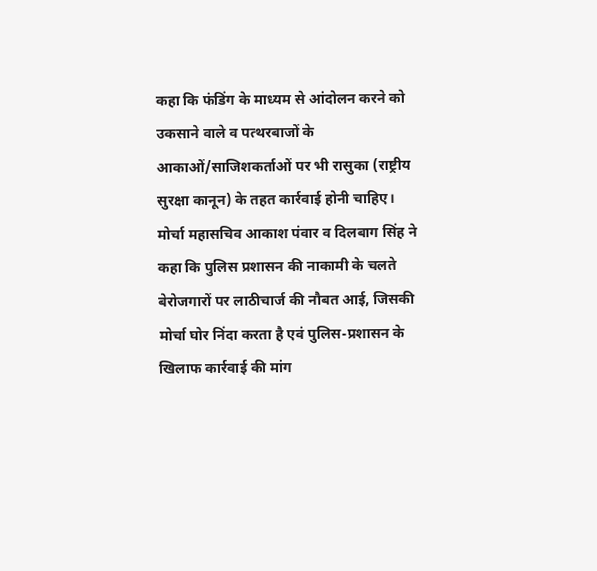कहा कि फंडिंग के माध्यम से आंदोलन करने को उकसाने वाले व पत्थरबाजों के आकाओं/साजिशकर्ताओं पर भी रासुका (राष्ट्रीय सुरक्षा कानून) के तहत कार्रवाई होनी चाहिए। मोर्चा महासचिव आकाश पंवार व दिलबाग सिंह ने कहा कि पुलिस प्रशासन की नाकामी के चलते बेरोजगारों पर लाठीचार्ज की नौबत आई, जिसकी मोर्चा घोर निंदा करता है एवं पुलिस-प्रशासन के खिलाफ कार्रवाई की मांग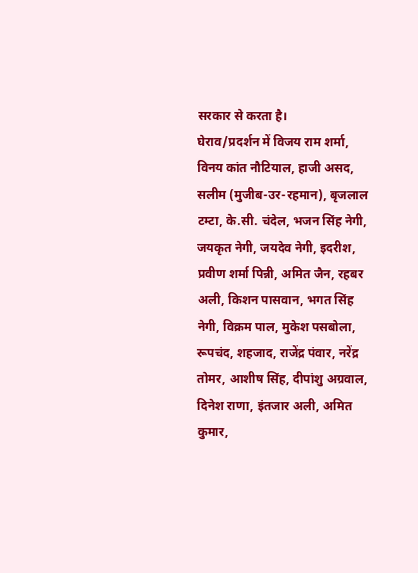सरकार से करता है।
घेराव/प्रदर्शन में विजय राम शर्मा, विनय कांत नौटियाल, हाजी असद, सलीम (मुजीब-उर-रहमान), बृजलाल टम्टा, के.सी. चंदेल, भजन सिंह नेगी, जयकृत नेगी, जयदेव नेगी, इदरीश, प्रवीण शर्मा पिन्नी, अमित जैन, रहबर अली, किशन पासवान, भगत सिंह नेगी, विक्रम पाल, मुकेश पसबोला, रूपचंद, शहजाद, राजेंद्र पंवार, नरेंद्र तोमर, आशीष सिंह, दीपांशु अग्रवाल, दिनेश राणा, इंतजार अली, अमित कुमार,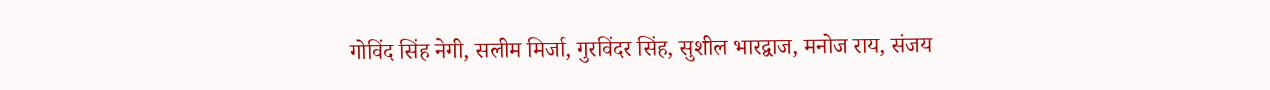गोविंद सिंह नेगी, सलीम मिर्जा, गुरविंदर सिंह, सुशील भारद्वाज, मनोज राय, संजय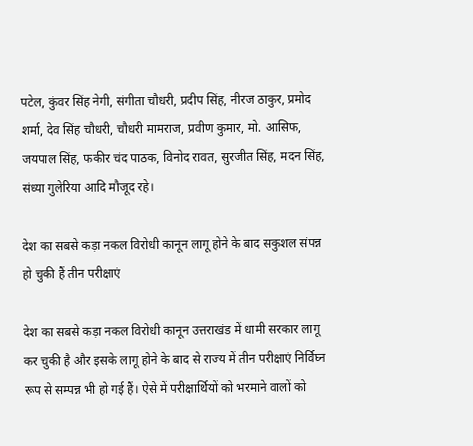पटेल, कुंवर सिंह नेगी, संगीता चौधरी, प्रदीप सिंह, नीरज ठाकुर, प्रमोद शर्मा, देव सिंह चौधरी, चौधरी मामराज, प्रवीण कुमार, मो. आसिफ, जयपाल सिंह, फकीर चंद पाठक, विनोद रावत, सुरजीत सिंह, मदन सिंह, संध्या गुलेरिया आदि मौजूद रहे।

देश का सबसे कड़ा नकल विरोधी कानून लागू होने के बाद सकुशल संपन्न हो चुकी हैं तीन परीक्षाएं

देश का सबसे कड़ा नकल विरोधी कानून उत्तराखंड में धामी सरकार लागू कर चुकी है और इसके लागू होने के बाद से राज्य में तीन परीक्षाएं निर्विघ्न रूप से सम्पन्न भी हो गई हैं। ऐसे में परीक्षार्थियों को भरमाने वालों को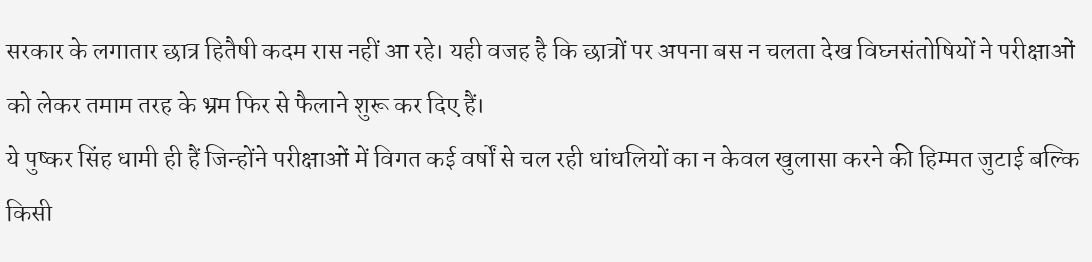सरकार के लगातार छात्र हितैषी कदम रास नहीं आ रहे। यही वजह है कि छात्रों पर अपना बस न चलता देख विघ्नसंतोषियों ने परीक्षाओं को लेकर तमाम तरह के भ्रम फिर से फैलाने शुरू कर दिए हैं।
ये पुष्कर सिंह धामी ही हैं जिन्होंने परीक्षाओं में विगत कई वर्षों से चल रही धांधलियों का न केवल खुलासा करने की हिम्मत जुटाई बल्कि किसी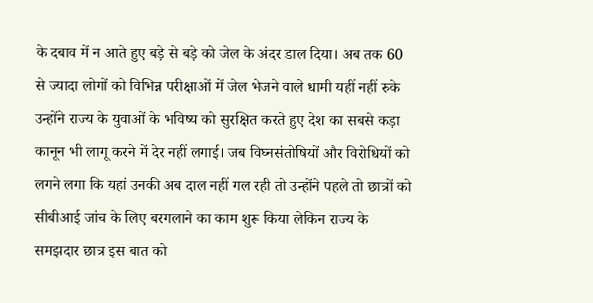के दबाव में न आते हुए बड़े से बड़े को जेल के अंदर डाल दिया। अब तक 60 से ज्यादा लोगों को विभिन्न परीक्षाओं में जेल भेजने वाले धामी यहीं नहीं रुके उन्होंने राज्य के युवाओं के भविष्य को सुरक्षित करते हुए देश का सबसे कड़ा कानून भी लागू करने में देर नहीं लगाई। जब विघ्नसंतोषियों और विरोधियों को लगने लगा कि यहां उनकी अब दाल नहीं गल रही तो उन्होंने पहले तो छात्रों को सीबीआई जांच के लिए बरगलाने का काम शुरू किया लेकिन राज्य के समझदार छात्र इस बात को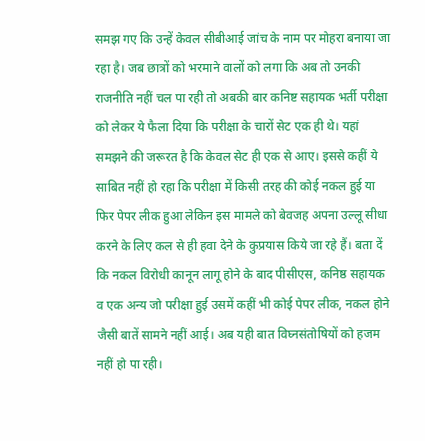समझ गए कि उन्हें केवल सीबीआई जांच के नाम पर मोहरा बनाया जा रहा है। जब छात्रों को भरमाने वालों को लगा कि अब तो उनकी राजनीति नहीं चल पा रही तो अबकी बार कनिष्ट सहायक भर्ती परीक्षा को लेकर ये फैला दिया कि परीक्षा के चारों सेट एक ही थे। यहां समझने की जरूरत है कि केवल सेट ही एक से आए। इससे कहीं ये साबित नहीं हो रहा कि परीक्षा में किसी तरह की कोई नकल हुई या फिर पेपर लीक हुआ लेकिन इस मामले को बेवजह अपना उल्लू सीधा करने के लिए कल से ही हवा देने के कुप्रयास किये जा रहे हैं। बता दें कि नकल विरोधी कानून लागू होने के बाद पीसीएस, कनिष्ठ सहायक व एक अन्य जो परीक्षा हुई उसमें कहीं भी कोई पेपर लीक, नकल होने जैसी बातें सामने नहीं आई। अब यही बात विघ्नसंतोषियों को हजम नहीं हो पा रही।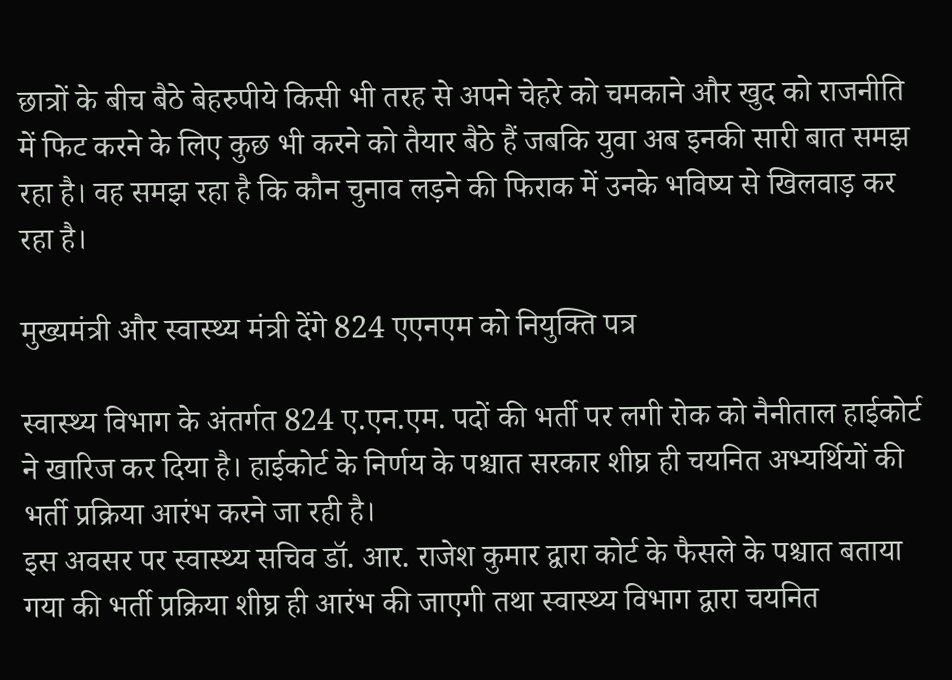छात्रों के बीच बैठे बेहरुपीये किसी भी तरह से अपने चेहरे को चमकाने और खुद को राजनीति में फिट करने के लिए कुछ भी करने को तैयार बैठे हैं जबकि युवा अब इनकी सारी बात समझ रहा है। वह समझ रहा है कि कौन चुनाव लड़ने की फिराक में उनके भविष्य से खिलवाड़ कर रहा है।

मुख्यमंत्री और स्वास्थ्य मंत्री देंगे 824 एएनएम को नियुक्ति पत्र

स्वास्थ्य विभाग के अंतर्गत 824 ए.एन.एम. पदों की भर्ती पर लगी रोक को नैनीताल हाईकोर्ट ने खारिज कर दिया है। हाईकोर्ट के निर्णय के पश्चात सरकार शीघ्र ही चयनित अभ्यर्थियों की भर्ती प्रक्रिया आरंभ करने जा रही है।
इस अवसर पर स्वास्थ्य सचिव डॉ. आर. राजेश कुमार द्वारा कोर्ट के फैसले के पश्चात बताया गया की भर्ती प्रक्रिया शीघ्र ही आरंभ की जाएगी तथा स्वास्थ्य विभाग द्वारा चयनित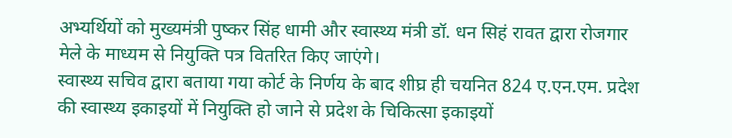अभ्यर्थियों को मुख्यमंत्री पुष्कर सिंह धामी और स्वास्थ्य मंत्री डॉ. धन सिहं रावत द्वारा रोजगार मेले के माध्यम से नियुक्ति पत्र वितरित किए जाएंगे।
स्वास्थ्य सचिव द्वारा बताया गया कोर्ट के निर्णय के बाद शीघ्र ही चयनित 824 ए.एन.एम. प्रदेश की स्वास्थ्य इकाइयों में नियुक्ति हो जाने से प्रदेश के चिकित्सा इकाइयों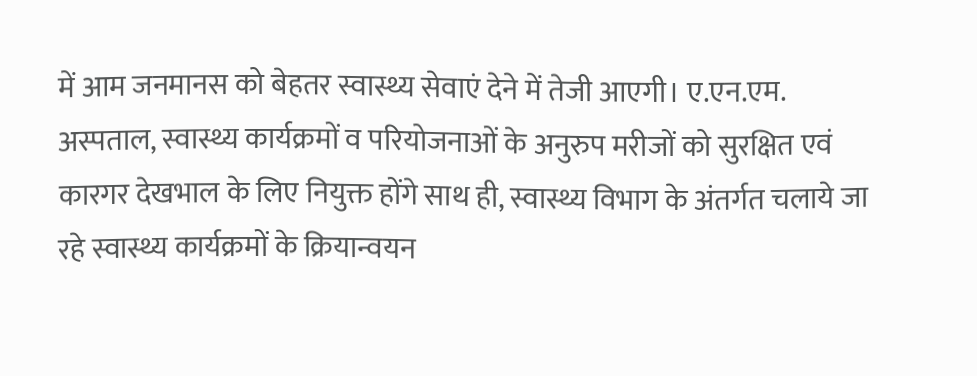में आम जनमानस को बेहतर स्वास्थ्य सेवाएं देने में तेजी आएगी। ए.एन.एम. अस्पताल, स्वास्थ्य कार्यक्रमों व परियोजनाओं के अनुरुप मरीजों को सुरक्षित एवं कारगर देखभाल के लिए नियुक्त होंगे साथ ही, स्वास्थ्य विभाग के अंतर्गत चलाये जा रहे स्वास्थ्य कार्यक्रमों के क्रियान्वयन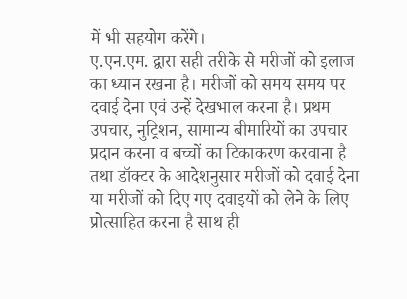में भी सहयोग करेंगे।
ए.एन.एम. द्वारा सही तरीके से मरीजों को इलाज का ध्यान रखना है। मरीजों को समय समय पर दवाई देना एवं उन्हें देखभाल करना है। प्रथम उपचार, नुट्रिशन, सामान्य बीमारियों का उपचार प्रदान करना व बच्चों का टिकाकरण करवाना है तथा डॉक्टर के आदेशनुसार मरीजों को दवाई देना या मरीजों को दिए गए दवाइयों को लेने के लिए प्रोत्साहित करना है साथ ही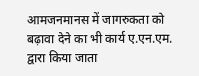आमजनमानस में जागरुकता को बढ़ावा देने का भी कार्य ए.एन.एम. द्वारा किया जाता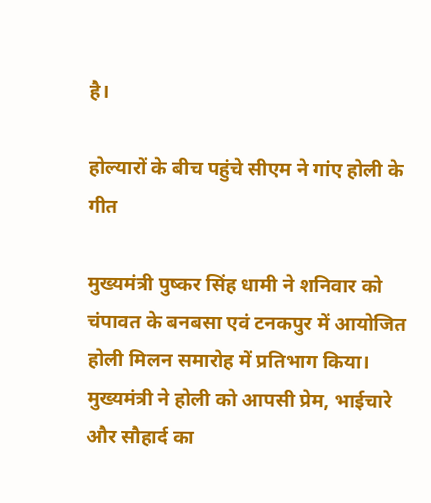है।

होल्यारों के बीच पहुंचे सीएम ने गांए होली के गीत

मुख्यमंत्री पुष्कर सिंह धामी ने शनिवार को चंपावत के बनबसा एवं टनकपुर में आयोजित होली मिलन समारोह में प्रतिभाग किया। मुख्यमंत्री ने होली को आपसी प्रेम, भाईचारे और सौहार्द का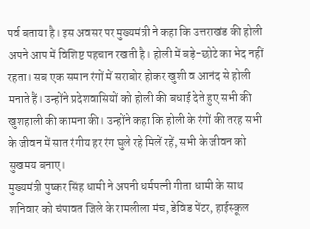पर्व बताया है। इस अवसर पर मुख्यमंत्री ने कहा कि उत्तराखंड की होली अपने आप में विशिष्ट पहचान रखती है। होली में बड़े-छोटे का भेद नहीं रहता। सब एक समान रंगों में सराबोर होकर खुशी व आनंद से होली मनाते हैं। उन्होंने प्रदेशवासियों को होली की बधाई देते हुए सभी की खुशहाली की कामना की। उन्होंने कहा कि होली के रंगों की तरह सभी के जीवन में सात रंगीय हर रंग घुले रहे मिलें रहें, सभी के जीवन को सुखमय बनाए।
मुख्यमंत्री पुष्कर सिंह धामी ने अपनी धर्मपत्नी गीता धामी के साथ शनिवार को चंपावत जिले के रामलीला मंच, डेविड पेंटर, हाईस्कूल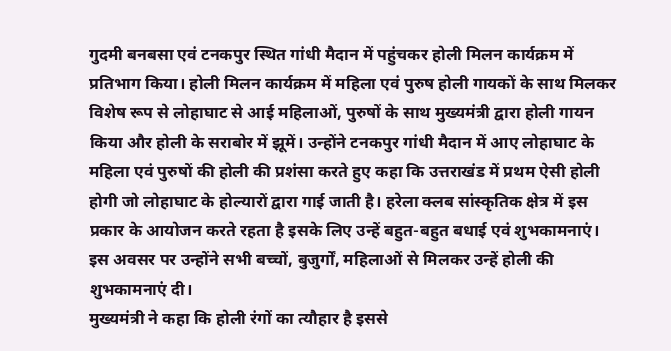गुदमी बनबसा एवं टनकपुर स्थित गांधी मैदान में पहुंचकर होली मिलन कार्यक्रम में प्रतिभाग किया। होली मिलन कार्यक्रम में महिला एवं पुरुष होली गायकों के साथ मिलकर विशेष रूप से लोहाघाट से आई महिलाओं, पुरुषों के साथ मुख्यमंत्री द्वारा होली गायन किया और होली के सराबोर में झूमें। उन्होंने टनकपुर गांधी मैदान में आए लोहाघाट के महिला एवं पुरुषों की होली की प्रशंसा करते हुए कहा कि उत्तराखंड में प्रथम ऐसी होली होगी जो लोहाघाट के होल्यारों द्वारा गाई जाती है। हरेला क्लब सांस्कृतिक क्षेत्र में इस प्रकार के आयोजन करते रहता है इसके लिए उन्हें बहुत-बहुत बधाई एवं शुभकामनाएं। इस अवसर पर उन्होंने सभी बच्चों, बुजुर्गों, महिलाओं से मिलकर उन्हें होली की शुभकामनाएं दी।
मुख्यमंत्री ने कहा कि होली रंगों का त्यौहार है इससे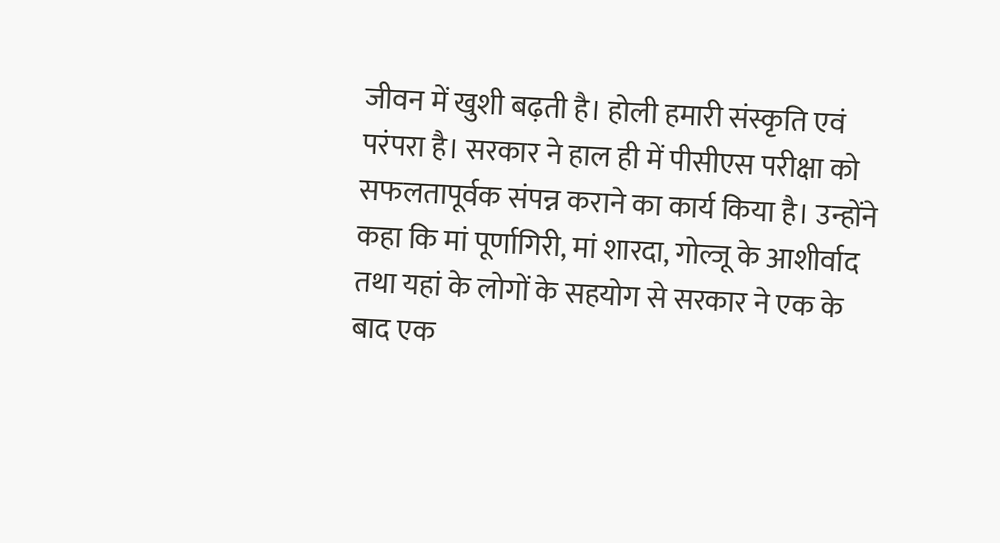जीवन में खुशी बढ़ती है। होली हमारी संस्कृति एवं परंपरा है। सरकार ने हाल ही में पीसीएस परीक्षा को सफलतापूर्वक संपन्न कराने का कार्य किया है। उन्होंने कहा कि मां पूर्णागिरी, मां शारदा, गोल्जू के आशीर्वाद तथा यहां के लोगों के सहयोग से सरकार ने एक के बाद एक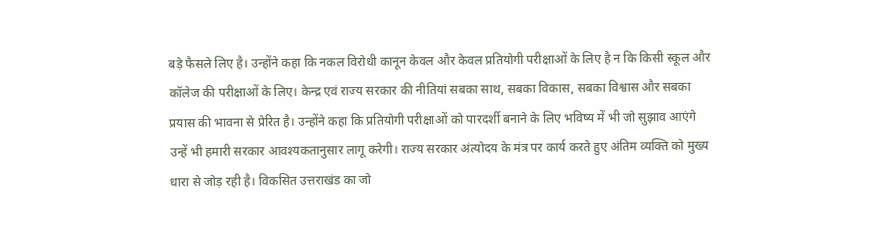बड़े फैसले लिए है। उन्होंने कहा कि नकल विरोधी कानून केवल और केवल प्रतियोगी परीक्षाओं के लिए है न कि किसी स्कूल और कॉलेज की परीक्षाओं के लिए। केन्द्र एवं राज्य सरकार की नीतियां सबका साथ, सबका विकास, सबका विश्वास और सबका प्रयास की भावना से प्रेरित है। उन्होंने कहा कि प्रतियोगी परीक्षाओं को पारदर्शी बनाने के लिए भविष्य में भी जो सुझाव आएंगे उन्हें भी हमारी सरकार आवश्यकतानुसार लागू करेगी। राज्य सरकार अंत्योदय के मंत्र पर कार्य करते हुए अंतिम व्यक्ति को मुख्य धारा से जोड़ रही है। विकसित उत्तराखंड का जो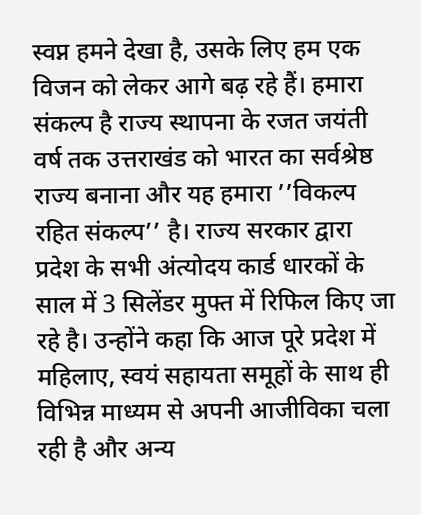स्वप्न हमने देखा है, उसके लिए हम एक विजन को लेकर आगे बढ़ रहे हैं। हमारा संकल्प है राज्य स्थापना के रजत जयंती वर्ष तक उत्तराखंड को भारत का सर्वश्रेष्ठ राज्य बनाना और यह हमारा ’’विकल्प रहित संकल्प’’ है। राज्य सरकार द्वारा प्रदेश के सभी अंत्योदय कार्ड धारकों के साल में 3 सिलेंडर मुफ्त में रिफिल किए जा रहे है। उन्होंने कहा कि आज पूरे प्रदेश में महिलाए, स्वयं सहायता समूहों के साथ ही विभिन्न माध्यम से अपनी आजीविका चला रही है और अन्य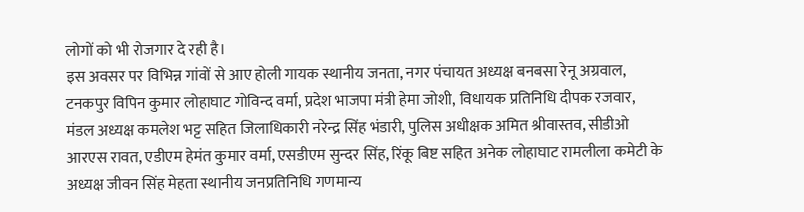लोगों को भी रोजगार दे रही है।
इस अवसर पर विभिन्न गांवों से आए होली गायक स्थानीय जनता, नगर पंचायत अध्यक्ष बनबसा रेनू अग्रवाल, टनकपुर विपिन कुमार लोहाघाट गोविन्द वर्मा, प्रदेश भाजपा मंत्री हेमा जोशी, विधायक प्रतिनिधि दीपक रजवार, मंडल अध्यक्ष कमलेश भट्ट सहित जिलाधिकारी नरेन्द्र सिंह भंडारी, पुलिस अधीक्षक अमित श्रीवास्तव, सीडीओ आरएस रावत, एडीएम हेमंत कुमार वर्मा, एसडीएम सुन्दर सिंह, रिंकू बिष्ट सहित अनेक लोहाघाट रामलीला कमेटी के अध्यक्ष जीवन सिंह मेहता स्थानीय जनप्रतिनिधि गणमान्य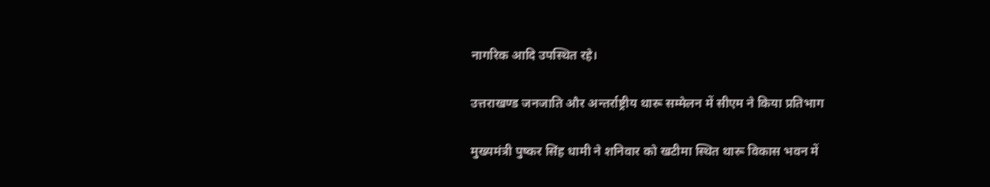नागरिक आदि उपस्थित रहे।

उत्तराखण्ड जनजाति और अन्तर्राष्ट्रीय थारू सम्मेलन में सीएम ने किया प्रतिभाग

मुख्यमंत्री पुष्कर सिंह धामी ने शनिवार को खटीमा स्थित थारू विकास भवन में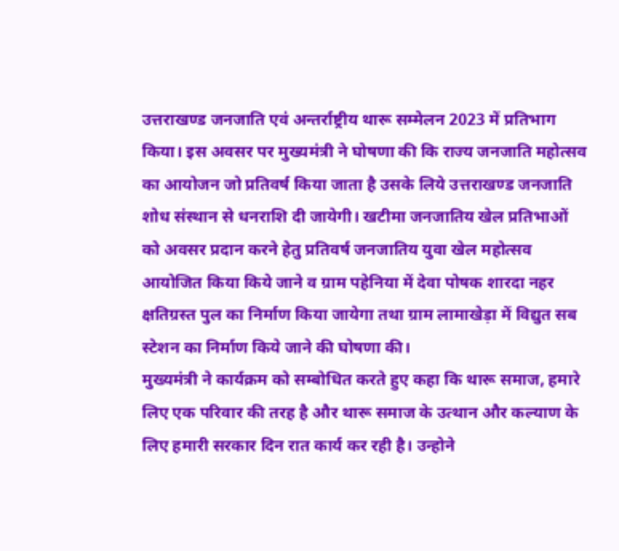उत्तराखण्ड जनजाति एवं अन्तर्राष्ट्रीय थारू सम्मेलन 2023 में प्रतिभाग किया। इस अवसर पर मुख्यमंत्री ने घोषणा की कि राज्य जनजाति महोत्सव का आयोजन जो प्रतिवर्ष किया जाता है उसके लिये उत्तराखण्ड जनजाति शोध संस्थान से धनराशि दी जायेगी। खटीमा जनजातिय खेल प्रतिभाओं को अवसर प्रदान करने हेतु प्रतिवर्ष जनजातिय युवा खेल महोत्सव आयोजित किया किये जाने व ग्राम पहेनिया में देवा पोषक शारदा नहर क्षतिग्रस्त पुल का निर्माण किया जायेगा तथा ग्राम लामाखेड़ा में विद्युत सब स्टेशन का निर्माण किये जाने की घोषणा की।
मुख्यमंत्री ने कार्यक्रम को सम्बोधित करते हुए कहा कि थारू समाज, हमारे लिए एक परिवार की तरह है और थारू समाज के उत्थान और कल्याण के लिए हमारी सरकार दिन रात कार्य कर रही है। उन्होने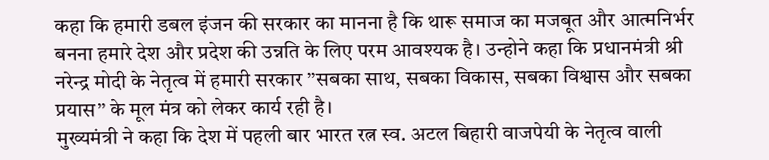कहा कि हमारी डबल इंजन की सरकार का मानना है कि थारू समाज का मजबूत और आत्मनिर्भर बनना हमारे देश और प्रदेश की उन्नति के लिए परम आवश्यक है। उन्होने कहा कि प्रधानमंत्री श्री नरेन्द्र मोदी के नेतृत्व में हमारी सरकार ’’सबका साथ, सबका विकास, सबका विश्वास और सबका प्रयास’’ के मूल मंत्र को लेकर कार्य रही है।
मुख्यमंत्री ने कहा कि देश में पहली बार भारत रत्न स्व. अटल बिहारी वाजपेयी के नेतृत्व वाली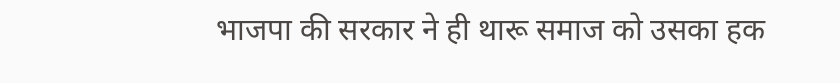भाजपा की सरकार ने ही थारू समाज को उसका हक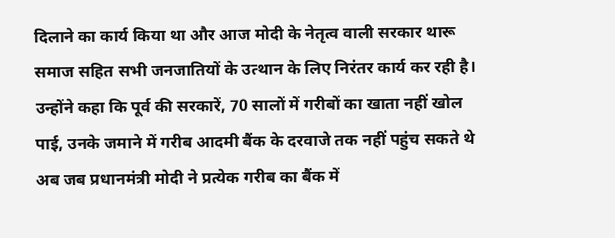दिलाने का कार्य किया था और आज मोदी के नेतृत्व वाली सरकार थारू समाज सहित सभी जनजातियों के उत्थान के लिए निरंतर कार्य कर रही है। उन्होंने कहा कि पूर्व की सरकारें, 70 सालों में गरीबों का खाता नहीं खोल पाई, उनके जमाने में गरीब आदमी बैंक के दरवाजे तक नहीं पहुंच सकते थे अब जब प्रधानमंत्री मोदी ने प्रत्येक गरीब का बैंक में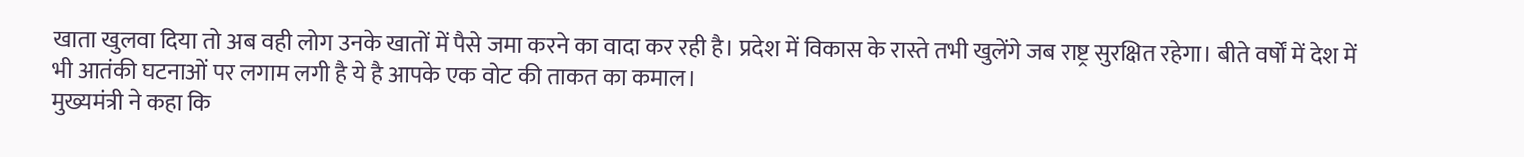खाता खुलवा दिया तो अब वही लोग उनके खातों में पैसे जमा करने का वादा कर रही है। प्रदेश में विकास के रास्ते तभी खुलेंगे जब राष्ट्र सुरक्षित रहेगा। बीते वर्षों में देश में भी आतंकी घटनाओं पर लगाम लगी है ये है आपके एक वोट की ताकत का कमाल।
मुख्यमंत्री ने कहा कि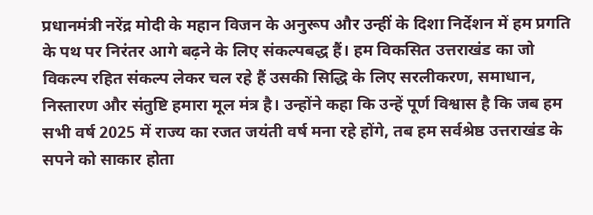प्रधानमंत्री नरेंद्र मोदी के महान विजन के अनुरूप और उन्हीं के दिशा निर्देशन में हम प्रगति के पथ पर निरंतर आगे बढ़ने के लिए संकल्पबद्ध हैं। हम विकसित उत्तराखंड का जो विकल्प रहित संकल्प लेकर चल रहे हैं उसकी सिद्धि के लिए सरलीकरण, समाधान, निस्तारण और संतुष्टि हमारा मूल मंत्र है। उन्होंने कहा कि उन्हें पूर्ण विश्वास है कि जब हम सभी वर्ष 2025 में राज्य का रजत जयंती वर्ष मना रहे होंगे, तब हम सर्वश्रेष्ठ उत्तराखंड के सपने को साकार होता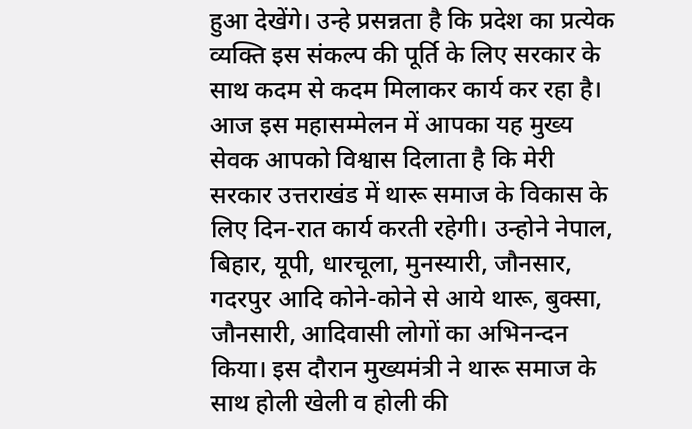हुआ देखेंगे। उन्हे प्रसन्नता है कि प्रदेश का प्रत्येक व्यक्ति इस संकल्प की पूर्ति के लिए सरकार के साथ कदम से कदम मिलाकर कार्य कर रहा है। आज इस महासम्मेलन में आपका यह मुख्य सेवक आपको विश्वास दिलाता है कि मेरी सरकार उत्तराखंड में थारू समाज के विकास के लिए दिन-रात कार्य करती रहेगी। उन्होने नेपाल, बिहार, यूपी, धारचूला, मुनस्यारी, जौनसार, गदरपुर आदि कोने-कोने से आये थारू, बुक्सा, जौनसारी, आदिवासी लोगों का अभिनन्दन किया। इस दौरान मुख्यमंत्री ने थारू समाज के साथ होली खेली व होली की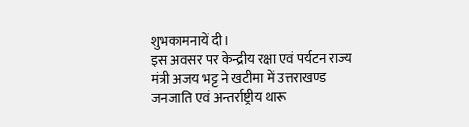शुभकामनायें दी।
इस अवसर पर केन्द्रीय रक्षा एवं पर्यटन राज्य मंत्री अजय भट्ट ने खटीमा में उत्तराखण्ड जनजाति एवं अन्तर्राष्ट्रीय थारू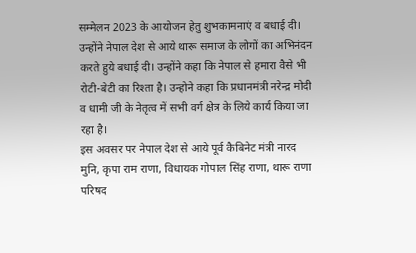सम्मेलन 2023 के आयोजन हेतु शुभकामनाएं व बधाई दी। उन्होंने नेपाल देश से आये थारू समाज के लोगों का अभिनंदन करते हुये बधाई दी। उन्होंने कहा कि नेपाल से हमारा वैसे भी रोटी-बेटी का रिश्ता है। उन्होने कहा कि प्रधानमंत्री नरेन्द्र मोदी व धामी जी के नेतृत्व में सभी वर्ग क्षेत्र के लिये कार्य किया जा रहा है।
इस अवसर पर नेपाल देश से आये पूर्व कैबिनेट मंत्री नारद मुनि, कृपा राम राणा, विधायक गोपाल सिंह राणा, थारू राणा परिषद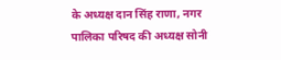के अध्यक्ष दान सिंह राणा, नगर पालिका परिषद की अध्यक्ष सोनी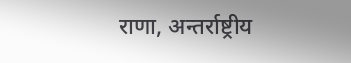राणा, अन्तर्राष्ट्रीय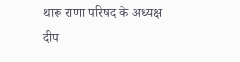थारू राणा परिषद के अध्यक्ष दीप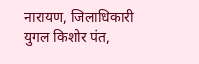नारायण, जिलाधिकारी युगल किशोर पंत,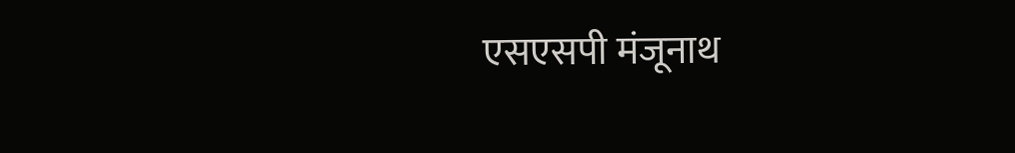एसएसपी मंजूनाथ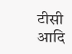टीसी आदि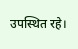उपस्थित रहे।